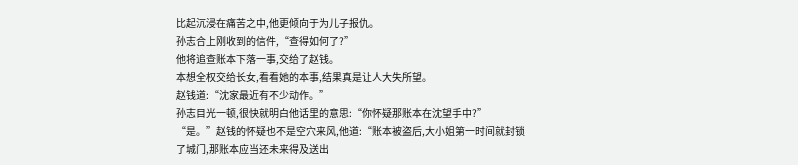比起沉浸在痛苦之中,他更倾向于为儿子报仇。
孙志合上刚收到的信件,“查得如何了?”
他将追查账本下落一事,交给了赵钱。
本想全权交给长女,看看她的本事,结果真是让人大失所望。
赵钱道:“沈家最近有不少动作。”
孙志目光一顿,很快就明白他话里的意思:“你怀疑那账本在沈望手中?”
“是。”赵钱的怀疑也不是空穴来风,他道:“账本被盗后,大小姐第一时间就封锁了城门,那账本应当还未来得及送出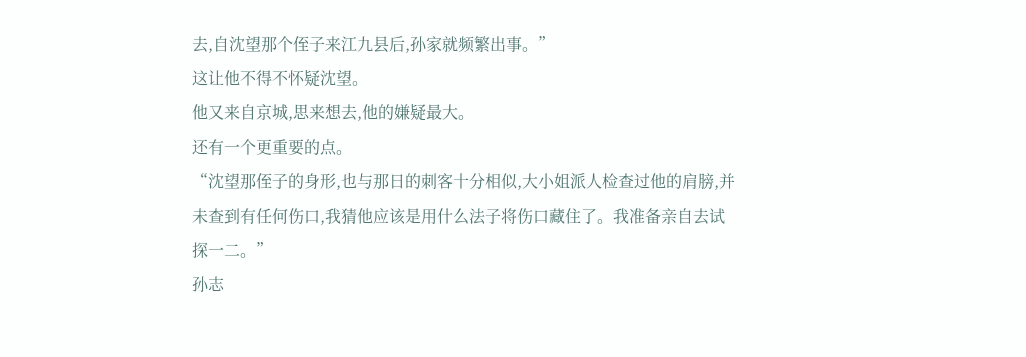去,自沈望那个侄子来江九县后,孙家就频繁出事。”
这让他不得不怀疑沈望。
他又来自京城,思来想去,他的嫌疑最大。
还有一个更重要的点。
“沈望那侄子的身形,也与那日的刺客十分相似,大小姐派人检查过他的肩膀,并未查到有任何伤口,我猜他应该是用什么法子将伤口藏住了。我准备亲自去试探一二。”
孙志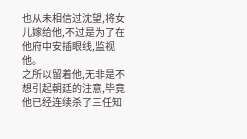也从未相信过沈望,将女儿嫁给他,不过是为了在他府中安插眼线,监视他。
之所以留着他,无非是不想引起朝廷的注意,毕竟他已经连续杀了三任知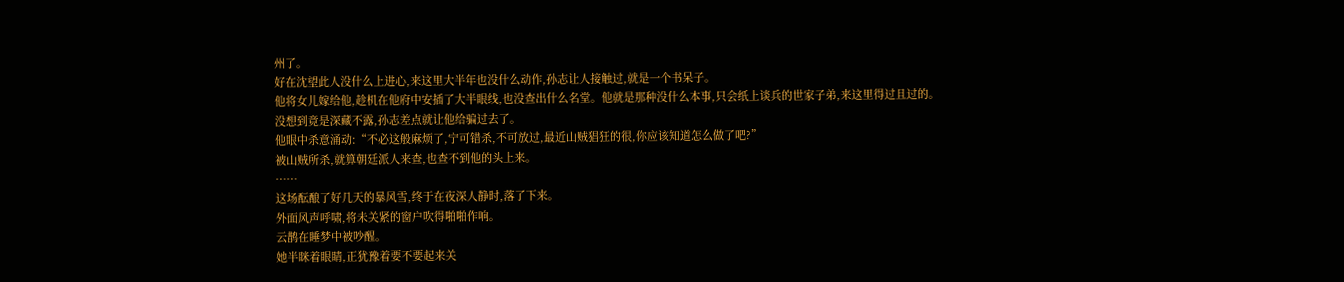州了。
好在沈望此人没什么上进心,来这里大半年也没什么动作,孙志让人接触过,就是一个书呆子。
他将女儿嫁给他,趁机在他府中安插了大半眼线,也没查出什么名堂。他就是那种没什么本事,只会纸上谈兵的世家子弟,来这里得过且过的。
没想到竟是深藏不露,孙志差点就让他给骗过去了。
他眼中杀意涌动:“不必这般麻烦了,宁可错杀,不可放过,最近山贼猖狂的很,你应该知道怎么做了吧?”
被山贼所杀,就算朝廷派人来查,也查不到他的头上来。
……
这场酝酿了好几天的暴风雪,终于在夜深人静时,落了下来。
外面风声呼啸,将未关紧的窗户吹得啪啪作响。
云鹊在睡梦中被吵醒。
她半眯着眼睛,正犹豫着要不要起来关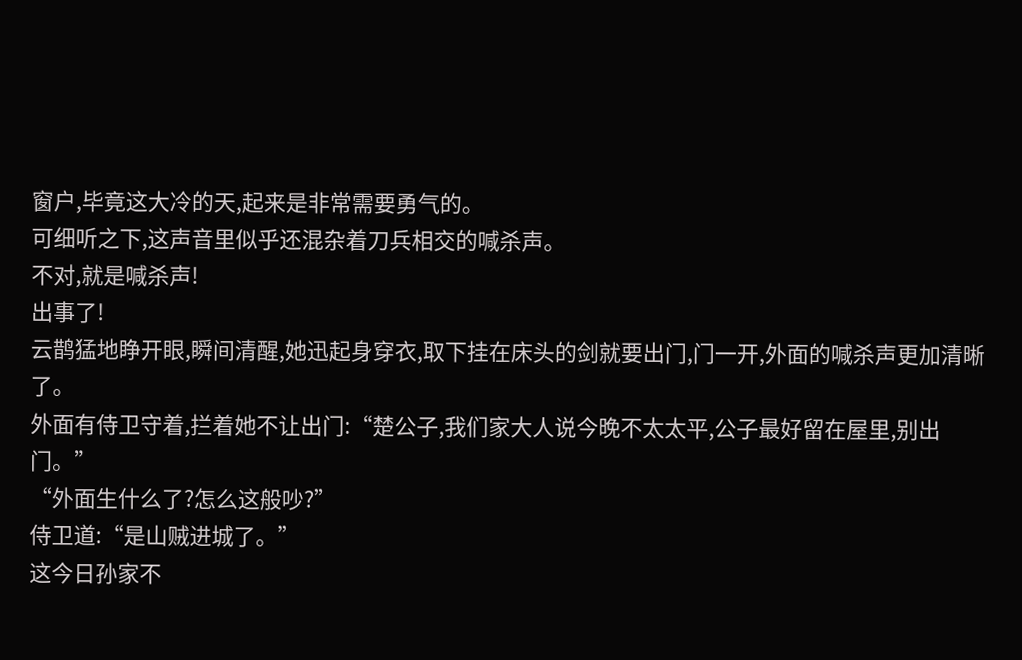窗户,毕竟这大冷的天,起来是非常需要勇气的。
可细听之下,这声音里似乎还混杂着刀兵相交的喊杀声。
不对,就是喊杀声!
出事了!
云鹊猛地睁开眼,瞬间清醒,她迅起身穿衣,取下挂在床头的剑就要出门,门一开,外面的喊杀声更加清晰了。
外面有侍卫守着,拦着她不让出门:“楚公子,我们家大人说今晚不太太平,公子最好留在屋里,别出门。”
“外面生什么了?怎么这般吵?”
侍卫道:“是山贼进城了。”
这今日孙家不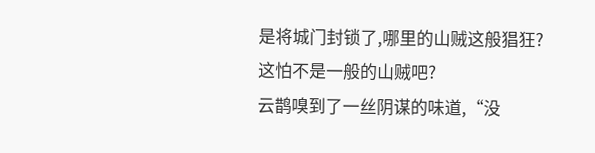是将城门封锁了,哪里的山贼这般猖狂?
这怕不是一般的山贼吧?
云鹊嗅到了一丝阴谋的味道,“没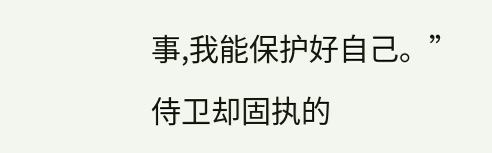事,我能保护好自己。”
侍卫却固执的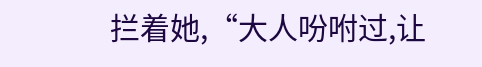拦着她,“大人吩咐过,让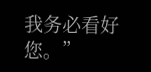我务必看好您。”